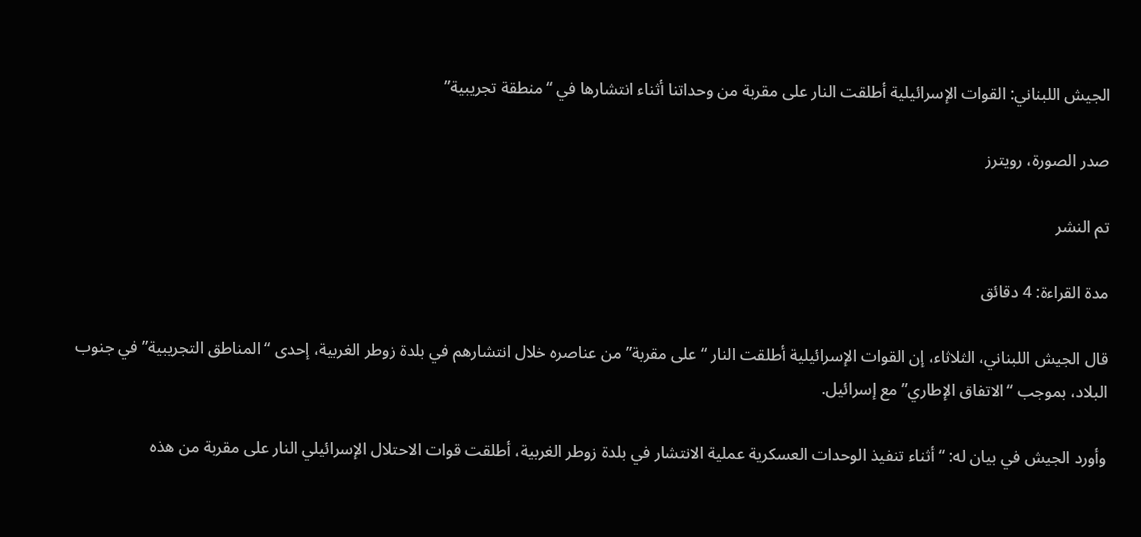الجيش اللبناني: القوات الإسرائيلية أطلقت النار على مقربة من وحداتنا أثناء انتشارها في “منطقة تجريبية”

صدر الصورة، رويترز

تم النشر

مدة القراءة: 4 دقائق

قال الجيش اللبناني، الثلاثاء، إن القوات الإسرائيلية أطلقت النار “على مقربة” من عناصره خلال انتشارهم في بلدة زوطر الغربية، إحدى “المناطق التجريبية” في جنوب البلاد، بموجب “الاتفاق الإطاري” مع إسرائيل.

وأورد الجيش في بيان له: “أثناء تنفيذ الوحدات العسكرية عملية الانتشار في بلدة زوطر الغربية، أطلقت قوات الاحتلال الإسرائيلي النار على مقربة من هذه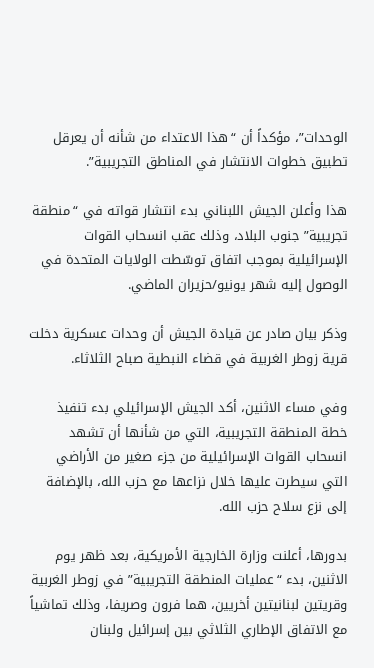الوحدات”، مؤكداً أن “هذا الاعتداء من شأنه أن يعرقل تطبيق خطوات الانتشار في المناطق التجريبية”.

هذا وأعلن الجيش اللبناني بدء انتشار قواته في “منطقة تجريبية” جنوب البلاد، وذلك عقب انسحاب القوات الإسرائيلية بموجب اتفاق توسّطت الولايات المتحدة في الوصول إليه شهر يونيو/حزيران الماضي.

وذكر بيان صادر عن قيادة الجيش أن وحدات عسكرية دخلت قرية زوطر الغربية في قضاء النبطية صباح الثلاثاء.

وفي مساء الاثنين، أكد الجيش الإسرائيلي بدء تنفيذ خطة المنطقة التجريبية، التي من شأنها أن تشهد انسحاب القوات الإسرائيلية من جزء صغير من الأراضي التي سيطرت عليها خلال نزاعها مع حزب الله، بالإضافة إلى نزع سلاح حزب الله.

بدورها، أعلنت وزارة الخارجية الأمريكية، بعد ظهر يوم الاثنين، بدء “عمليات المنطقة التجريبية” في زوطر الغربية وقريتين لبنانيتين أخريين، هما فرون وصريفا، وذلك تماشياً مع الاتفاق الإطاري الثلاثي بين إسرائيل ولبنان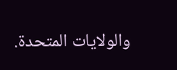والولايات المتحدة.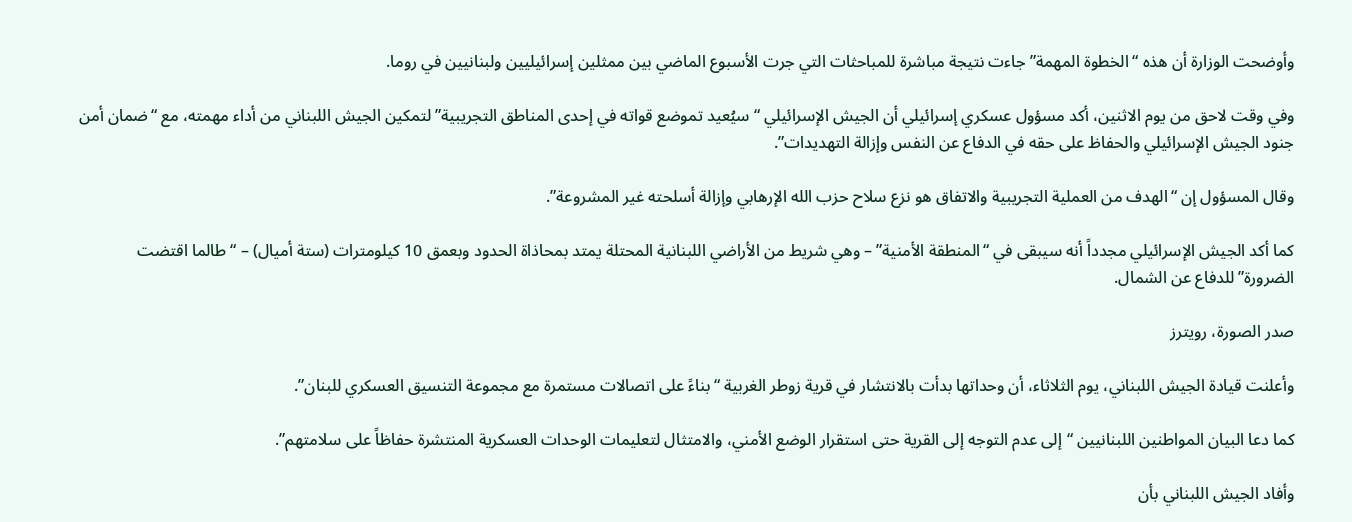وأوضحت الوزارة أن هذه “الخطوة المهمة” جاءت نتيجة مباشرة للمباحثات التي جرت الأسبوع الماضي بين ممثلين إسرائيليين ولبنانيين في روما.

وفي وقت لاحق من يوم الاثنين، أكد مسؤول عسكري إسرائيلي أن الجيش الإسرائيلي “سيُعيد تموضع قواته في إحدى المناطق التجريبية” لتمكين الجيش اللبناني من أداء مهمته، مع “ضمان أمن جنود الجيش الإسرائيلي والحفاظ على حقه في الدفاع عن النفس وإزالة التهديدات”.

وقال المسؤول إن “الهدف من العملية التجريبية والاتفاق هو نزع سلاح حزب الله الإرهابي وإزالة أسلحته غير المشروعة”.

كما أكد الجيش الإسرائيلي مجدداً أنه سيبقى في “المنطقة الأمنية” – وهي شريط من الأراضي اللبنانية المحتلة يمتد بمحاذاة الحدود وبعمق 10 كيلومترات (ستة أميال) – “طالما اقتضت الضرورة” للدفاع عن الشمال.

صدر الصورة، رويترز

وأعلنت قيادة الجيش اللبناني، يوم الثلاثاء، أن وحداتها بدأت بالانتشار في قرية زوطر الغربية “بناءً على اتصالات مستمرة مع مجموعة التنسيق العسكري للبنان”.

كما دعا البيان المواطنين اللبنانيين “إلى عدم التوجه إلى القرية حتى استقرار الوضع الأمني، والامتثال لتعليمات الوحدات العسكرية المنتشرة حفاظاً على سلامتهم”.

وأفاد الجيش اللبناني بأن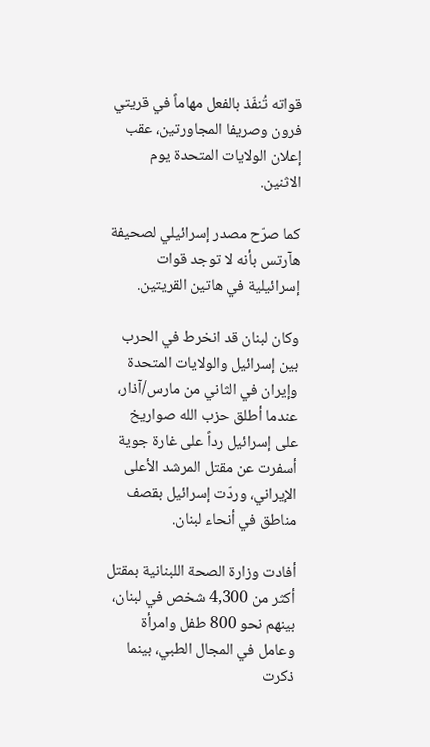قواته تُنفّذ بالفعل مهاماً في قريتي فرون وصريفا المجاورتين، عقب إعلان الولايات المتحدة يوم الاثنين.

كما صرّح مصدر إسرائيلي لصحيفة هآرتس بأنه لا توجد قوات إسرائيلية في هاتين القريتين.

وكان لبنان قد انخرط في الحرب بين إسرائيل والولايات المتحدة وإيران في الثاني من مارس/آذار، عندما أطلق حزب الله صواريخ على إسرائيل رداً على غارة جوية أسفرت عن مقتل المرشد الأعلى الإيراني، وردّت إسرائيل بقصف مناطق في أنحاء لبنان.

أفادت وزارة الصحة اللبنانية بمقتل أكثر من 4,300 شخص في لبنان، بينهم نحو 800 طفل وامرأة وعامل في المجال الطبي، بينما ذكرت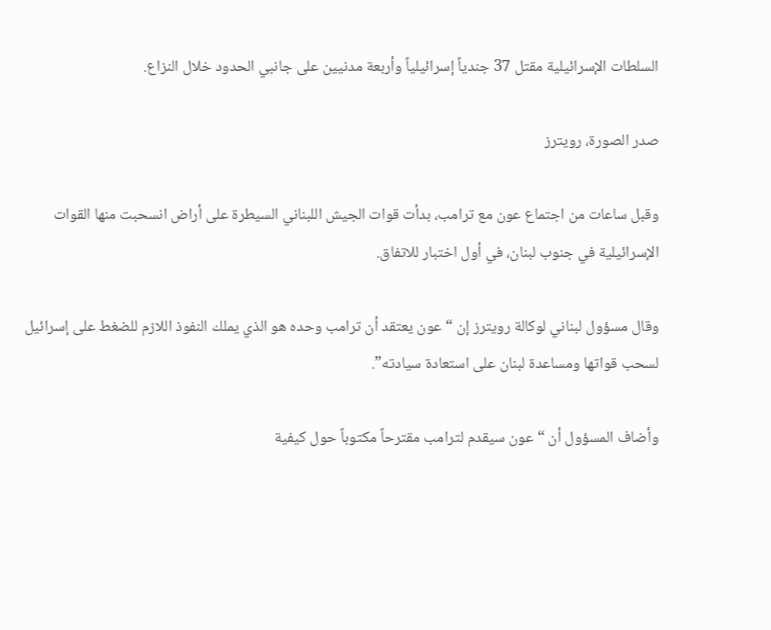السلطات الإسرائيلية مقتل 37 جندياً إسرائيلياً وأربعة مدنيين على جانبي الحدود خلال النزاع.

صدر الصورة، رويترز

وقبل ساعات من اجتماع عون مع ترامب، بدأت قوات الجيش اللبناني السيطرة على أراض انسحبت منها القوات الإسرائيلية في جنوب لبنان، في أول اختبار للاتفاق.

وقال مسؤول لبناني لوكالة رويترز إن “عون يعتقد أن ترامب وحده هو الذي يملك النفوذ اللازم للضغط على إسرائيل لسحب قواتها ومساعدة لبنان على استعادة سيادته”.

وأضاف المسؤول أن “عون سيقدم لترامب مقترحاً مكتوباً حول كيفية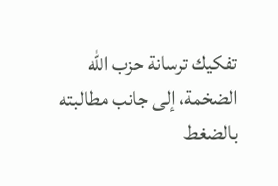تفكيك ترسانة حزب الله الضخمة، إلى جانب مطالبته بالضغط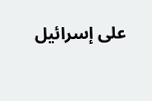على إسرائيل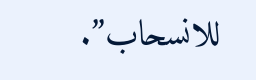للانسحاب”.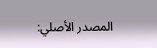المصدر الأصلي: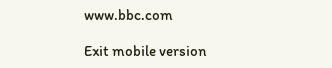www.bbc.com

Exit mobile version